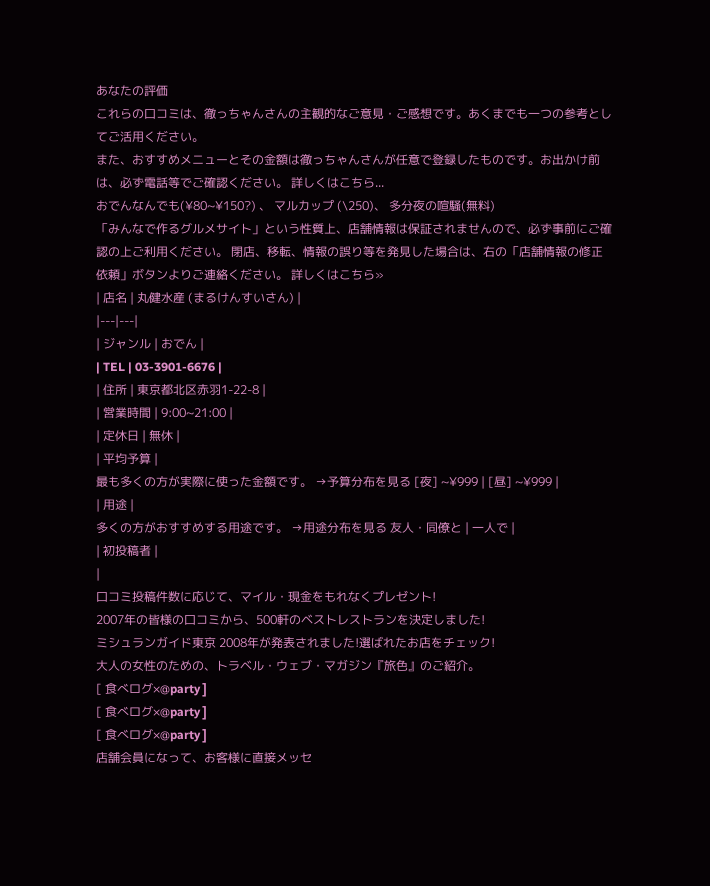あなたの評価
これらの口コミは、徹っちゃんさんの主観的なご意見・ご感想です。あくまでも一つの参考としてご活用ください。
また、おすすめメニューとその金額は徹っちゃんさんが任意で登録したものです。お出かけ前は、必ず電話等でご確認ください。 詳しくはこちら...
おでんなんでも(¥80~¥150?) 、 マルカップ (\250)、 多分夜の喧騒(無料)
「みんなで作るグルメサイト」という性質上、店舗情報は保証されませんので、必ず事前にご確認の上ご利用ください。 閉店、移転、情報の誤り等を発見した場合は、右の「店舗情報の修正依頼」ボタンよりご連絡ください。 詳しくはこちら»
| 店名 | 丸健水産 (まるけんすいさん) |
|---|---|
| ジャンル | おでん |
| TEL | 03-3901-6676 |
| 住所 | 東京都北区赤羽1-22-8 |
| 営業時間 | 9:00~21:00 |
| 定休日 | 無休 |
| 平均予算 |
最も多くの方が実際に使った金額です。 →予算分布を見る [夜] ~¥999 | [昼] ~¥999 |
| 用途 |
多くの方がおすすめする用途です。 →用途分布を見る 友人・同僚と | 一人で |
| 初投稿者 |
|
口コミ投稿件数に応じて、マイル・現金をもれなくプレゼント!
2007年の皆様の口コミから、500軒のベストレストランを決定しました!
ミシュランガイド東京 2008年が発表されました!選ばれたお店をチェック!
大人の女性のための、トラベル・ウェブ・マガジン『旅色』のご紹介。
[ 食べログ×@party ]
[ 食べログ×@party ]
[ 食べログ×@party ]
店舗会員になって、お客様に直接メッセ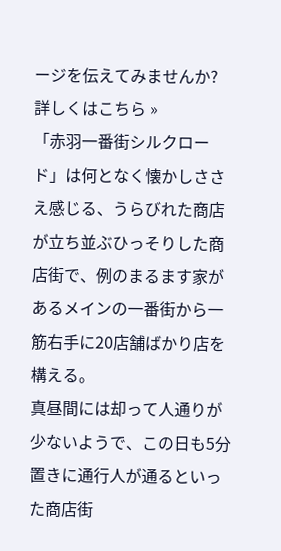ージを伝えてみませんか? 詳しくはこちら »
「赤羽一番街シルクロード」は何となく懐かしささえ感じる、うらびれた商店が立ち並ぶひっそりした商店街で、例のまるます家があるメインの一番街から一筋右手に20店舗ばかり店を構える。
真昼間には却って人通りが少ないようで、この日も5分置きに通行人が通るといった商店街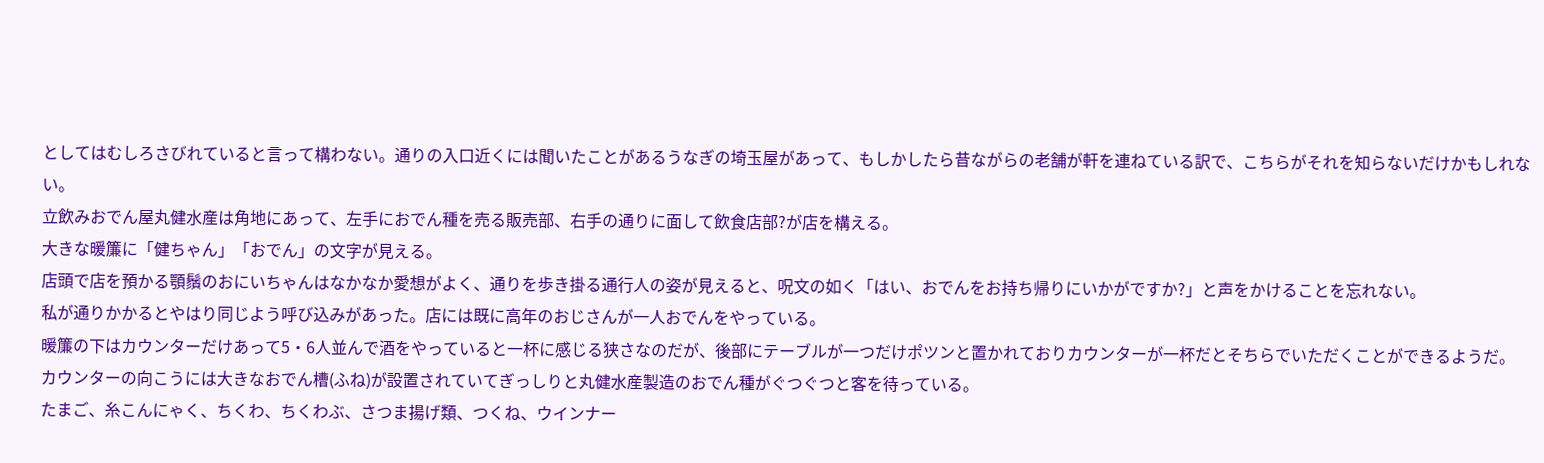としてはむしろさびれていると言って構わない。通りの入口近くには聞いたことがあるうなぎの埼玉屋があって、もしかしたら昔ながらの老舗が軒を連ねている訳で、こちらがそれを知らないだけかもしれない。
立飲みおでん屋丸健水産は角地にあって、左手におでん種を売る販売部、右手の通りに面して飲食店部?が店を構える。
大きな暖簾に「健ちゃん」「おでん」の文字が見える。
店頭で店を預かる顎鬚のおにいちゃんはなかなか愛想がよく、通りを歩き掛る通行人の姿が見えると、呪文の如く「はい、おでんをお持ち帰りにいかがですか?」と声をかけることを忘れない。
私が通りかかるとやはり同じよう呼び込みがあった。店には既に高年のおじさんが一人おでんをやっている。
暖簾の下はカウンターだけあって5・6人並んで酒をやっていると一杯に感じる狭さなのだが、後部にテーブルが一つだけポツンと置かれておりカウンターが一杯だとそちらでいただくことができるようだ。
カウンターの向こうには大きなおでん槽(ふね)が設置されていてぎっしりと丸健水産製造のおでん種がぐつぐつと客を待っている。
たまご、糸こんにゃく、ちくわ、ちくわぶ、さつま揚げ類、つくね、ウインナー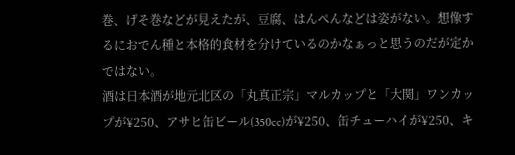巻、げそ巻などが見えたが、豆腐、はんぺんなどは姿がない。想像するにおでん種と本格的食材を分けているのかなぁっと思うのだが定かではない。
酒は日本酒が地元北区の「丸真正宗」マルカップと「大関」ワンカップが¥250、アサヒ缶ビール(350cc)が¥250、缶チューハイが¥250、キ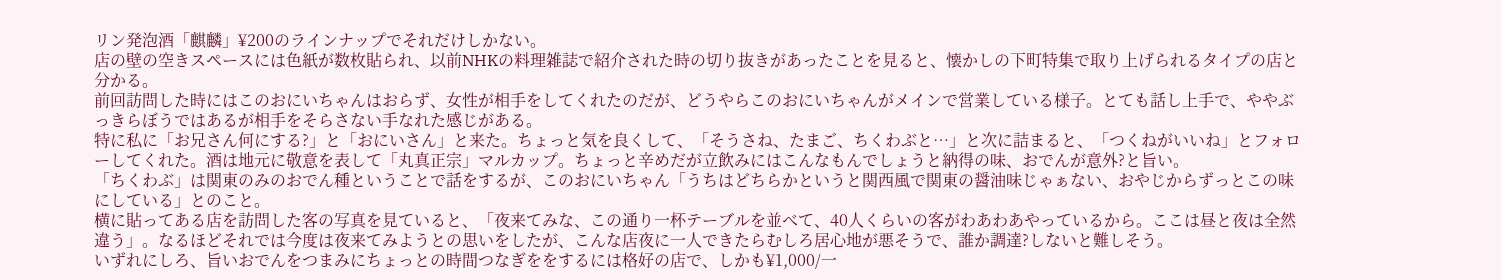リン発泡酒「麒麟」¥200のラインナップでそれだけしかない。
店の壁の空きスペースには色紙が数枚貼られ、以前NHKの料理雑誌で紹介された時の切り抜きがあったことを見ると、懐かしの下町特集で取り上げられるタイプの店と分かる。
前回訪問した時にはこのおにいちゃんはおらず、女性が相手をしてくれたのだが、どうやらこのおにいちゃんがメインで営業している様子。とても話し上手で、ややぶっきらぼうではあるが相手をそらさない手なれた感じがある。
特に私に「お兄さん何にする?」と「おにいさん」と来た。ちょっと気を良くして、「そうさね、たまご、ちくわぶと…」と次に詰まると、「つくねがいいね」とフォローしてくれた。酒は地元に敬意を表して「丸真正宗」マルカップ。ちょっと辛めだが立飲みにはこんなもんでしょうと納得の味、おでんが意外?と旨い。
「ちくわぶ」は関東のみのおでん種ということで話をするが、このおにいちゃん「うちはどちらかというと関西風で関東の醤油味じゃぁない、おやじからずっとこの味にしている」とのこと。
横に貼ってある店を訪問した客の写真を見ていると、「夜来てみな、この通り一杯テーブルを並べて、40人くらいの客がわあわあやっているから。ここは昼と夜は全然違う」。なるほどそれでは今度は夜来てみようとの思いをしたが、こんな店夜に一人できたらむしろ居心地が悪そうで、誰か調達?しないと難しそう。
いずれにしろ、旨いおでんをつまみにちょっとの時間つなぎををするには格好の店で、しかも¥1,000/一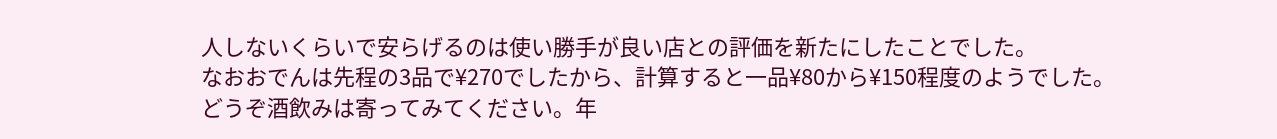人しないくらいで安らげるのは使い勝手が良い店との評価を新たにしたことでした。
なおおでんは先程の3品で¥270でしたから、計算すると一品¥80から¥150程度のようでした。
どうぞ酒飲みは寄ってみてください。年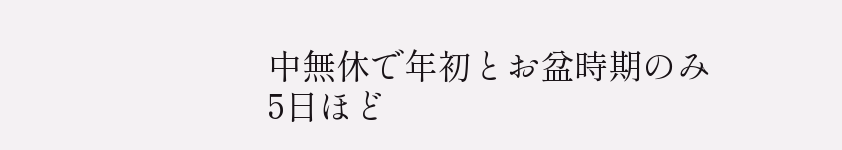中無休で年初とお盆時期のみ5日ほど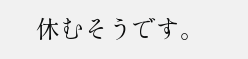休むそうです。